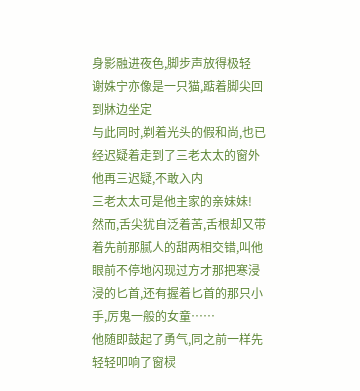身影融进夜色,脚步声放得极轻
谢姝宁亦像是一只猫,踮着脚尖回到牀边坐定
与此同时,剃着光头的假和尚,也已经迟疑着走到了三老太太的窗外
他再三迟疑,不敢入内
三老太太可是他主家的亲妹妹!
然而,舌尖犹自泛着苦,舌根却又带着先前那腻人的甜两相交错,叫他眼前不停地闪现过方才那把寒浸浸的匕首,还有握着匕首的那只小手,厉鬼一般的女童……
他随即鼓起了勇气,同之前一样先轻轻叩响了窗棂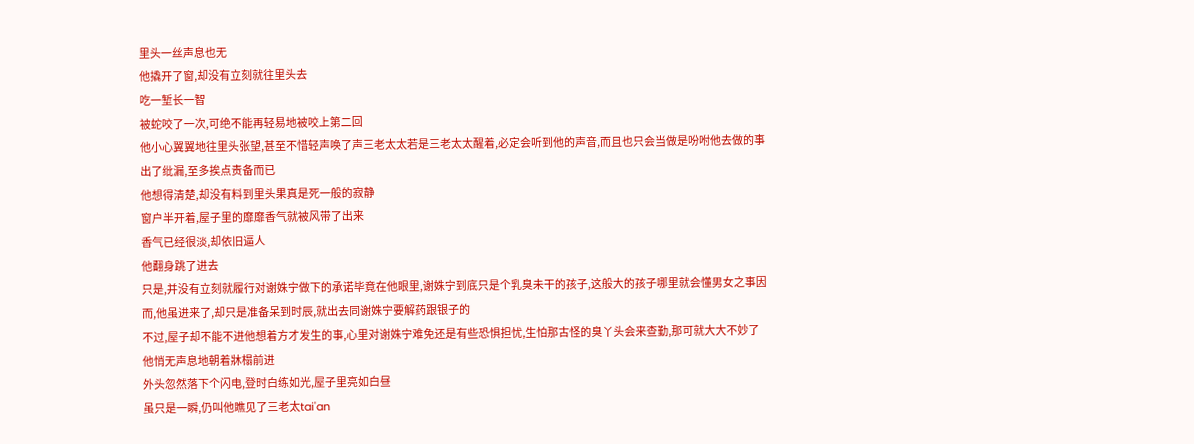里头一丝声息也无
他撬开了窗,却没有立刻就往里头去
吃一堑长一智
被蛇咬了一次,可绝不能再轻易地被咬上第二回
他小心翼翼地往里头张望,甚至不惜轻声唤了声三老太太若是三老太太醒着,必定会听到他的声音,而且也只会当做是吩咐他去做的事出了纰漏,至多挨点责备而已
他想得清楚,却没有料到里头果真是死一般的寂静
窗户半开着,屋子里的靡靡香气就被风带了出来
香气已经很淡,却依旧逼人
他翻身跳了进去
只是,并没有立刻就履行对谢姝宁做下的承诺毕竟在他眼里,谢姝宁到底只是个乳臭未干的孩子,这般大的孩子哪里就会懂男女之事因而,他虽进来了,却只是准备呆到时辰,就出去同谢姝宁要解药跟银子的
不过,屋子却不能不进他想着方才发生的事,心里对谢姝宁难免还是有些恐惧担忧,生怕那古怪的臭丫头会来查勤,那可就大大不妙了
他悄无声息地朝着牀榻前进
外头忽然落下个闪电,登时白练如光,屋子里亮如白昼
虽只是一瞬,仍叫他瞧见了三老太tai'an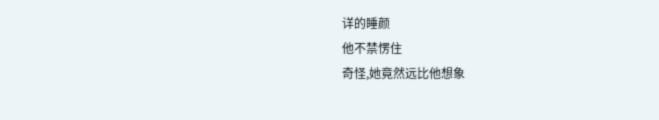详的睡颜
他不禁愣住
奇怪,她竟然远比他想象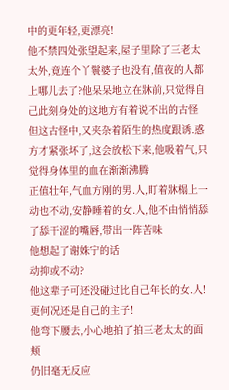中的更年轻,更漂亮!
他不禁四处张望起来,屋子里除了三老太太外,竟连个丫鬟婆子也没有,值夜的人都上哪儿去了?他呆呆地立在牀前,只觉得自己此刻身处的这地方有着说不出的古怪
但这古怪中,又夹杂着陌生的热度跟诱.惑
方才紧张坏了,这会放松下来,他吸着气,只觉得身体里的血在渐渐沸腾
正值壮年,气血方刚的男.人,盯着牀榻上一动也不动,安静睡着的女.人,他不由悄悄舔了舔干涩的嘴唇,带出一阵苦味
他想起了谢姝宁的话
动抑或不动?
他这辈子可还没碰过比自己年长的女.人!更何况还是自己的主子!
他弯下腰去,小心地拍了拍三老太太的面颊
仍旧毫无反应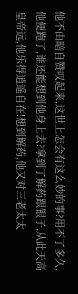他不由暗自赞叹起来,这世上怎会有这么妙的事?用不了多久,他便跑了,谁还能想到他身上去?拿到了解药跟银子,从此天高皇帝远,他乐得逍遥自在!想到解药,他又对三老太太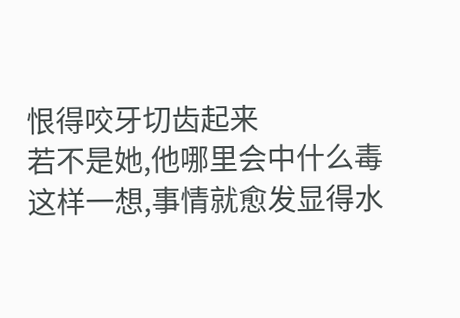恨得咬牙切齿起来
若不是她,他哪里会中什么毒
这样一想,事情就愈发显得水